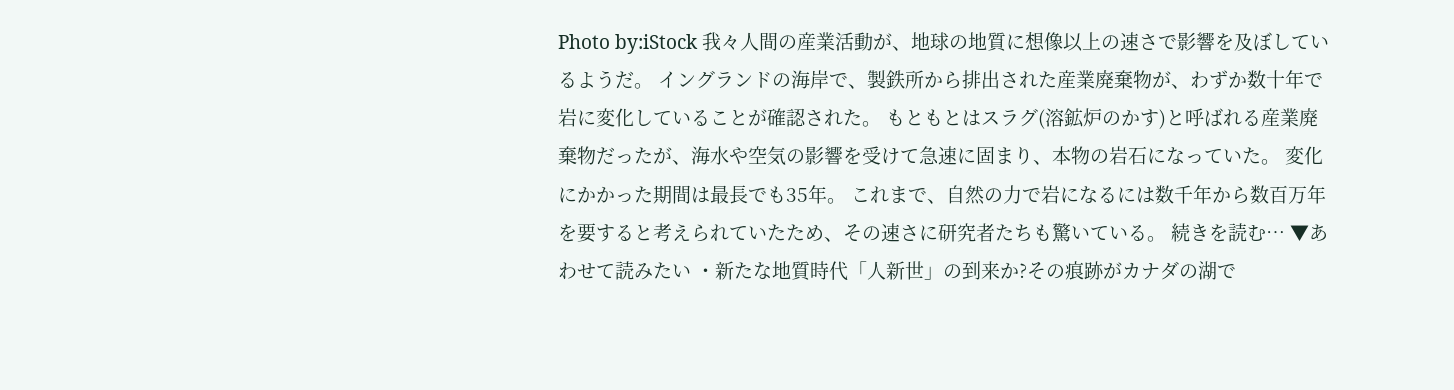Photo by:iStock 我々人間の産業活動が、地球の地質に想像以上の速さで影響を及ぼしているようだ。 イングランドの海岸で、製鉄所から排出された産業廃棄物が、わずか数十年で岩に変化していることが確認された。 もともとはスラグ(溶鉱炉のかす)と呼ばれる産業廃棄物だったが、海水や空気の影響を受けて急速に固まり、本物の岩石になっていた。 変化にかかった期間は最長でも35年。 これまで、自然の力で岩になるには数千年から数百万年を要すると考えられていたため、その速さに研究者たちも驚いている。 続きを読む… ▼あわせて読みたい ・新たな地質時代「人新世」の到来か?その痕跡がカナダの湖で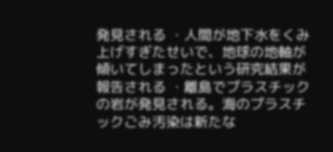発見される ・人間が地下水をくみ上げすぎたせいで、地球の地軸が傾いてしまったという研究結果が報告される ・離島でプラスチックの岩が発見される。海のプラスチックごみ汚染は新たな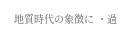地質時代の象徴に ・過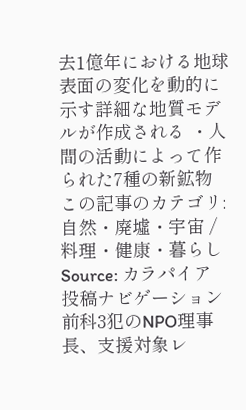去1億年における地球表面の変化を動的に示す詳細な地質モデルが作成される ・人間の活動によって作られた7種の新鉱物 この記事のカテゴリ:自然・廃墟・宇宙 / 料理・健康・暮らし Source: カラパイア 投稿ナビゲーション 前科3犯のNPO理事長、支援対象レ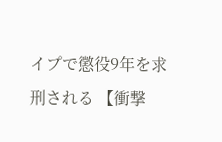イプで懲役9年を求刑される 【衝撃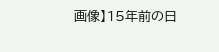画像】15年前の日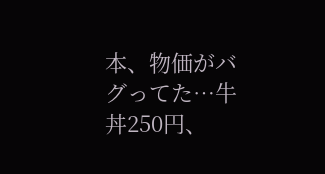本、物価がバグってた…牛丼250円、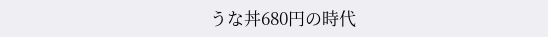うな丼680円の時代